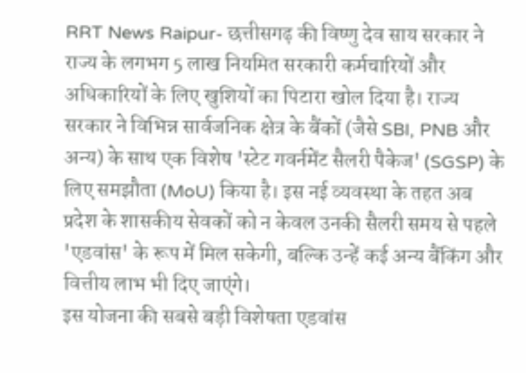RRT News Raipur- छत्तीसगढ़ की विष्णु देव साय सरकार ने राज्य के लगभग 5 लाख नियमित सरकारी कर्मचारियों और अधिकारियों के लिए खुशियों का पिटारा खोल दिया है। राज्य सरकार ने विभिन्न सार्वजनिक क्षेत्र के बैंकों (जैसे SBI, PNB और अन्य) के साथ एक विशेष 'स्टेट गवर्नमेंट सैलरी पैकेज' (SGSP) के लिए समझौता (MoU) किया है। इस नई व्यवस्था के तहत अब प्रदेश के शासकीय सेवकों को न केवल उनकी सैलरी समय से पहले 'एडवांस' के रूप में मिल सकेगी, बल्कि उन्हें कई अन्य बैंकिंग और वित्तीय लाभ भी दिए जाएंगे।
इस योजना की सबसे बड़ी विशेषता एडवांस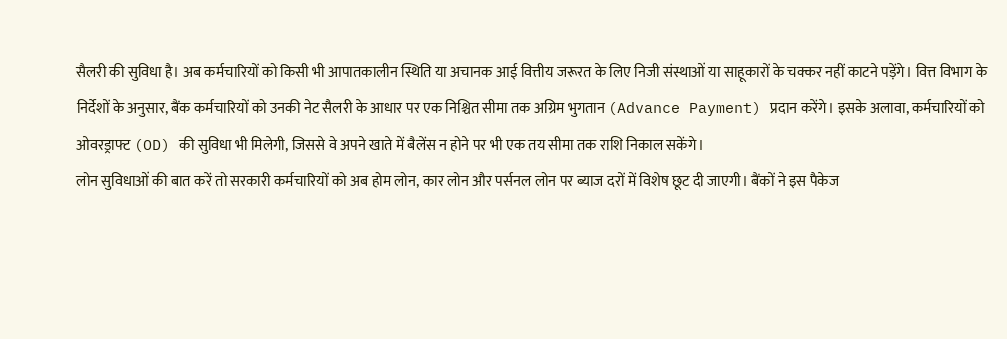सैलरी की सुविधा है। अब कर्मचारियों को किसी भी आपातकालीन स्थिति या अचानक आई वित्तीय जरूरत के लिए निजी संस्थाओं या साहूकारों के चक्कर नहीं काटने पड़ेंगे। वित्त विभाग के निर्देशों के अनुसार, बैंक कर्मचारियों को उनकी नेट सैलरी के आधार पर एक निश्चित सीमा तक अग्रिम भुगतान (Advance Payment) प्रदान करेंगे। इसके अलावा, कर्मचारियों को ओवरड्राफ्ट (OD) की सुविधा भी मिलेगी, जिससे वे अपने खाते में बैलेंस न होने पर भी एक तय सीमा तक राशि निकाल सकेंगे।
लोन सुविधाओं की बात करें तो सरकारी कर्मचारियों को अब होम लोन, कार लोन और पर्सनल लोन पर ब्याज दरों में विशेष छूट दी जाएगी। बैंकों ने इस पैकेज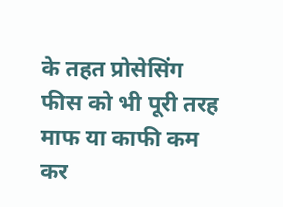के तहत प्रोसेसिंग फीस को भी पूरी तरह माफ या काफी कम कर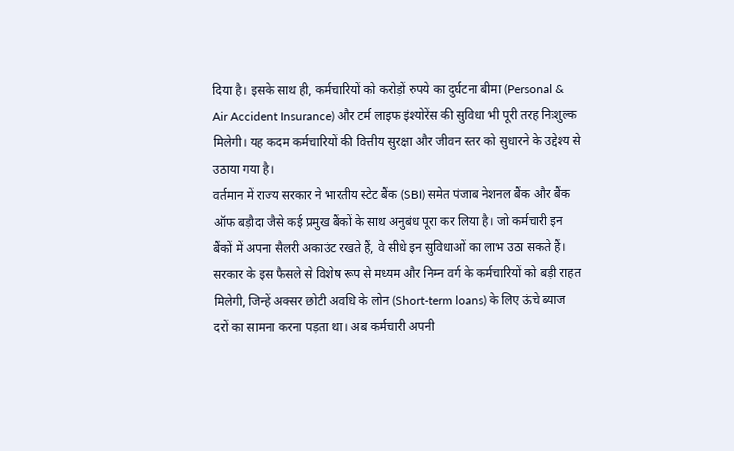दिया है। इसके साथ ही, कर्मचारियों को करोड़ों रुपये का दुर्घटना बीमा (Personal & Air Accident Insurance) और टर्म लाइफ इंश्योरेंस की सुविधा भी पूरी तरह निःशुल्क मिलेगी। यह कदम कर्मचारियों की वित्तीय सुरक्षा और जीवन स्तर को सुधारने के उद्देश्य से उठाया गया है।
वर्तमान में राज्य सरकार ने भारतीय स्टेट बैंक (SBI) समेत पंजाब नेशनल बैंक और बैंक ऑफ बड़ौदा जैसे कई प्रमुख बैंकों के साथ अनुबंध पूरा कर लिया है। जो कर्मचारी इन बैंकों में अपना सैलरी अकाउंट रखते हैं, वे सीधे इन सुविधाओं का लाभ उठा सकते हैं। सरकार के इस फैसले से विशेष रूप से मध्यम और निम्न वर्ग के कर्मचारियों को बड़ी राहत मिलेगी, जिन्हें अक्सर छोटी अवधि के लोन (Short-term loans) के लिए ऊंचे ब्याज दरों का सामना करना पड़ता था। अब कर्मचारी अपनी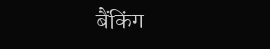बैंकिंग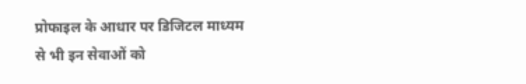प्रोफाइल के आधार पर डिजिटल माध्यम से भी इन सेवाओं को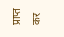प्राप्त कर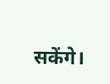सकेंगे।